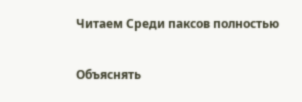Читаем Среди паксов полностью

Объяснять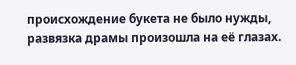происхождение букета не было нужды, развязка драмы произошла на её глазах.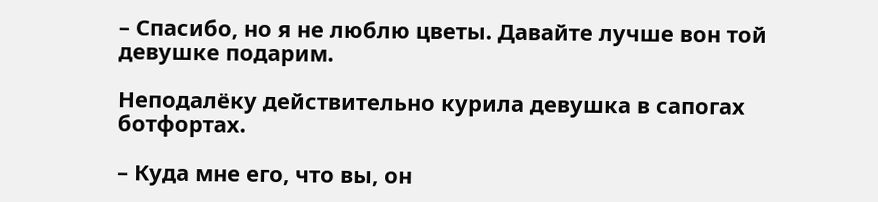– Спасибо, но я не люблю цветы. Давайте лучше вон той девушке подарим.

Неподалёку действительно курила девушка в сапогах ботфортах.

– Куда мне его, что вы, он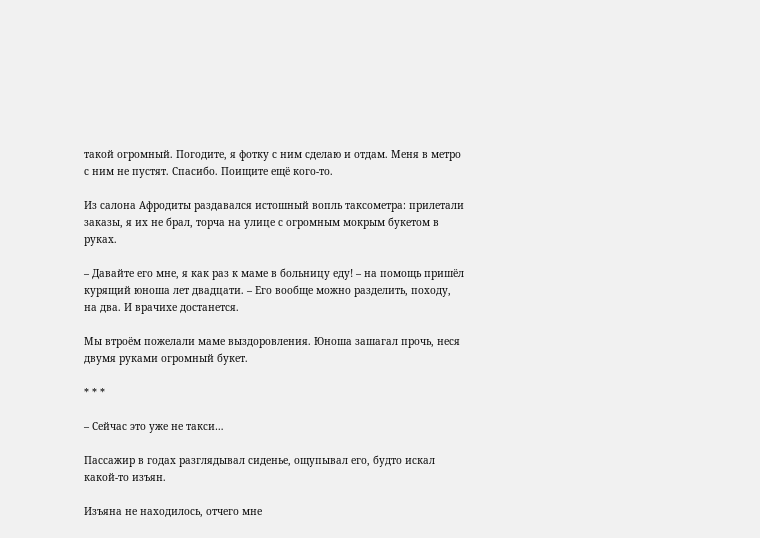такой огромный. Погодите, я фотку с ним сделаю и отдам. Меня в метро с ним не пустят. Спасибо. Поищите ещё кого-то.

Из салона Афродиты раздавался истошный вопль таксометра: прилетали заказы, я их не брал, торча на улице с огромным мокрым букетом в руках.

– Давайте его мне, я как раз к маме в больницу еду! – на помощь пришёл курящий юноша лет двадцати. – Его вообще можно разделить, походу, на два. И врачихе достанется.

Мы втроём пожелали маме выздоровления. Юноша зашагал прочь, неся двумя руками огромный букет.

* * *

– Сейчас это уже не такси…

Пассажир в годах разглядывал сиденье, ощупывал его, будто искал какой-то изъян.

Изъяна не находилось, отчего мне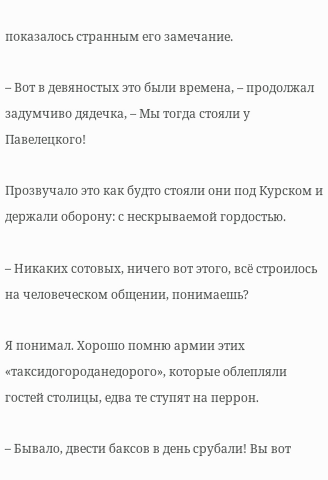показалось странным его замечание.

– Вот в девяностых это были времена, – продолжал задумчиво дядечка, – Мы тогда стояли у Павелецкого!

Прозвучало это как будто стояли они под Курском и держали оборону: с нескрываемой гордостью.

– Никаких сотовых, ничего вот этого, всё строилось на человеческом общении, понимаешь?

Я понимал. Хорошо помню армии этих «таксидогороданедорого», которые облепляли гостей столицы, едва те ступят на перрон.

– Бывало, двести баксов в день срубали! Вы вот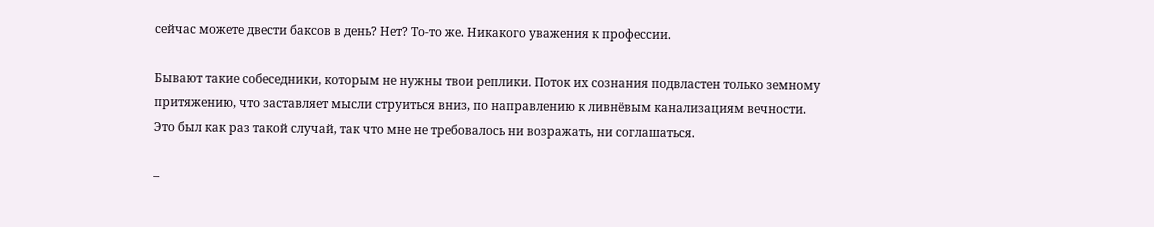сейчас можете двести баксов в день? Нет? То-то же. Никакого уважения к профессии.

Бывают такие собеседники, которым не нужны твои реплики. Поток их сознания подвластен только земному притяжению, что заставляет мысли струиться вниз, по направлению к ливнёвым канализациям вечности. Это был как раз такой случай, так что мне не требовалось ни возражать, ни соглашаться.

–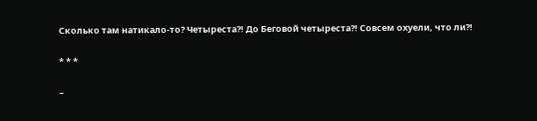Сколько там натикало-то? Четыреста?! До Беговой четыреста?! Совсем охуели, что ли?!

* * *

–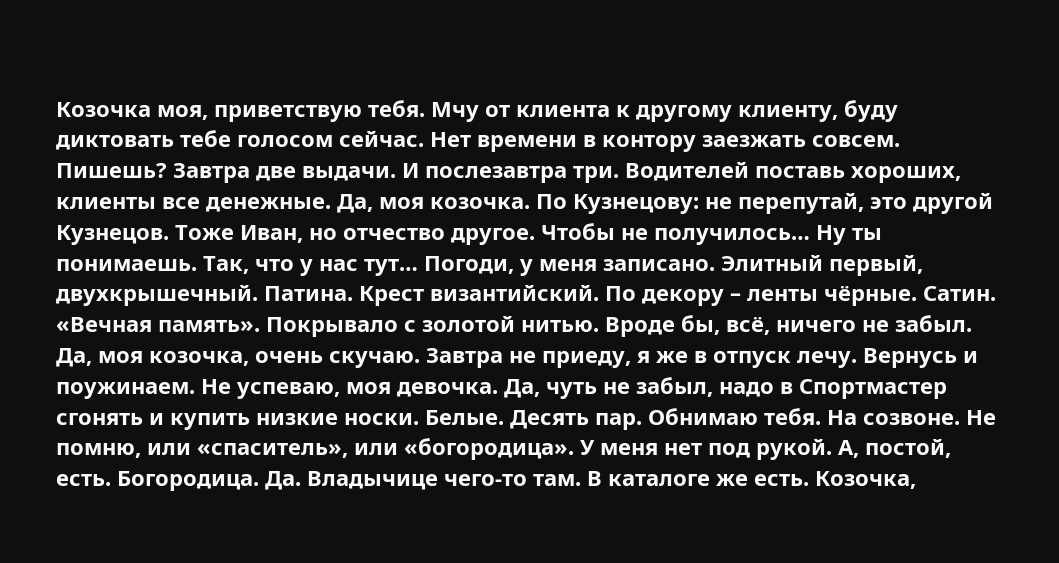Козочка моя, приветствую тебя. Мчу от клиента к другому клиенту, буду диктовать тебе голосом сейчас. Нет времени в контору заезжать совсем. Пишешь? Завтра две выдачи. И послезавтра три. Водителей поставь хороших, клиенты все денежные. Да, моя козочка. По Кузнецову: не перепутай, это другой Кузнецов. Тоже Иван, но отчество другое. Чтобы не получилось… Ну ты понимаешь. Так, что у нас тут… Погоди, у меня записано. Элитный первый, двухкрышечный. Патина. Крест византийский. По декору – ленты чёрные. Сатин. «Вечная память». Покрывало с золотой нитью. Вроде бы, всё, ничего не забыл. Да, моя козочка, очень скучаю. Завтра не приеду, я же в отпуск лечу. Вернусь и поужинаем. Не успеваю, моя девочка. Да, чуть не забыл, надо в Спортмастер сгонять и купить низкие носки. Белые. Десять пар. Обнимаю тебя. На созвоне. Не помню, или «спаситель», или «богородица». У меня нет под рукой. А, постой, есть. Богородица. Да. Владычице чего-то там. В каталоге же есть. Козочка,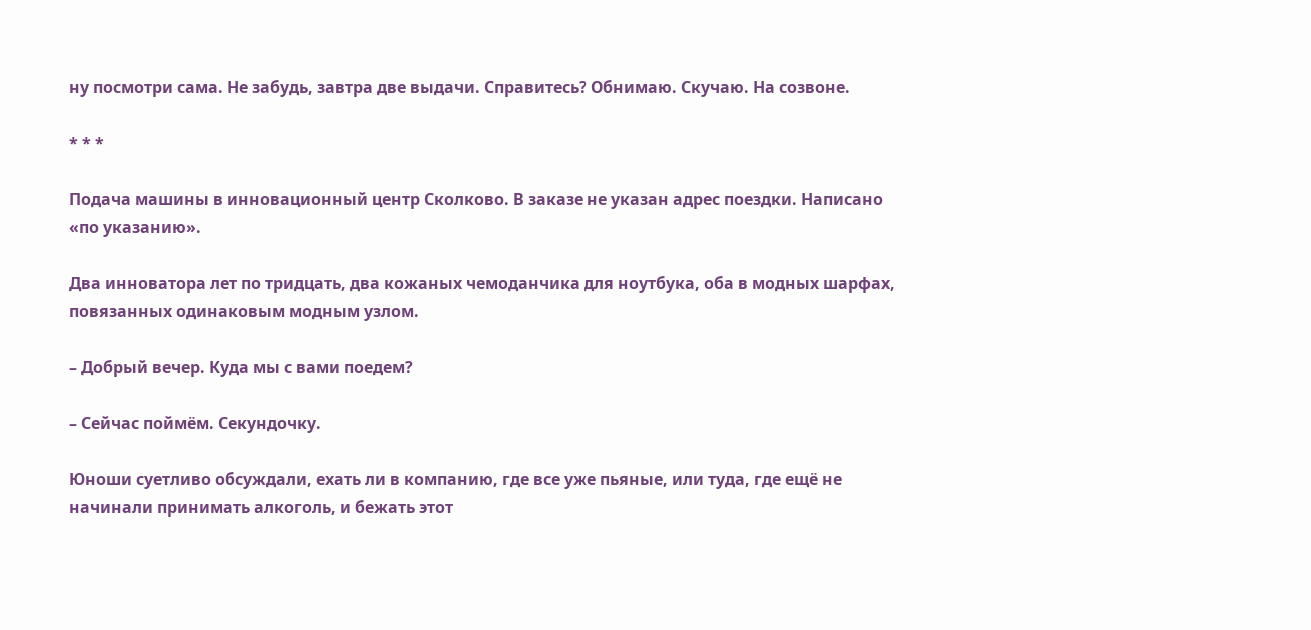ну посмотри сама. Не забудь, завтра две выдачи. Справитесь? Обнимаю. Скучаю. На созвоне.

* * *

Подача машины в инновационный центр Сколково. В заказе не указан адрес поездки. Написано «по указанию».

Два инноватора лет по тридцать, два кожаных чемоданчика для ноутбука, оба в модных шарфах, повязанных одинаковым модным узлом.

– Добрый вечер. Куда мы с вами поедем?

– Сейчас поймём. Секундочку.

Юноши суетливо обсуждали, ехать ли в компанию, где все уже пьяные, или туда, где ещё не начинали принимать алкоголь, и бежать этот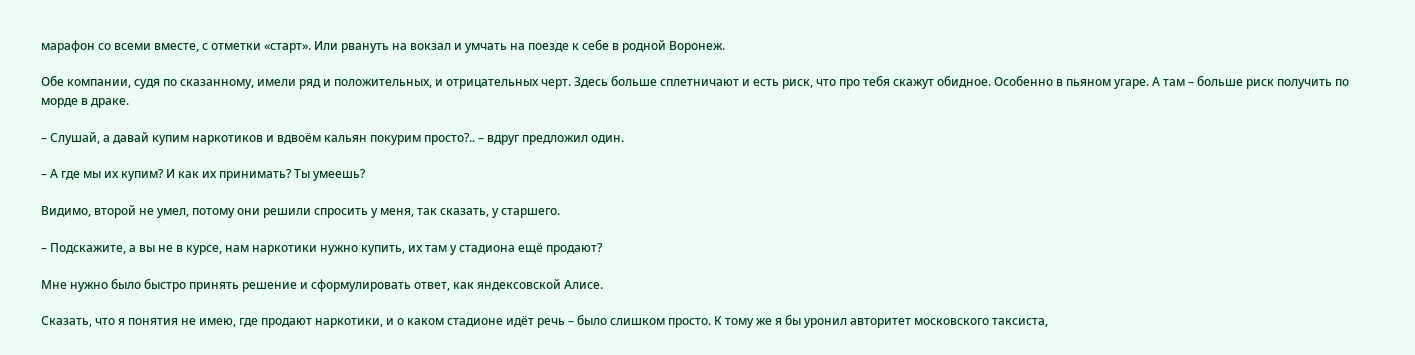марафон со всеми вместе, с отметки «старт». Или рвануть на вокзал и умчать на поезде к себе в родной Воронеж.

Обе компании, судя по сказанному, имели ряд и положительных, и отрицательных черт. Здесь больше сплетничают и есть риск, что про тебя скажут обидное. Особенно в пьяном угаре. А там – больше риск получить по морде в драке.

– Слушай, а давай купим наркотиков и вдвоём кальян покурим просто?.. – вдруг предложил один.

– А где мы их купим? И как их принимать? Ты умеешь?

Видимо, второй не умел, потому они решили спросить у меня, так сказать, у старшего.

– Подскажите, а вы не в курсе, нам наркотики нужно купить, их там у стадиона ещё продают?

Мне нужно было быстро принять решение и сформулировать ответ, как яндексовской Алисе.

Сказать, что я понятия не имею, где продают наркотики, и о каком стадионе идёт речь – было слишком просто. К тому же я бы уронил авторитет московского таксиста,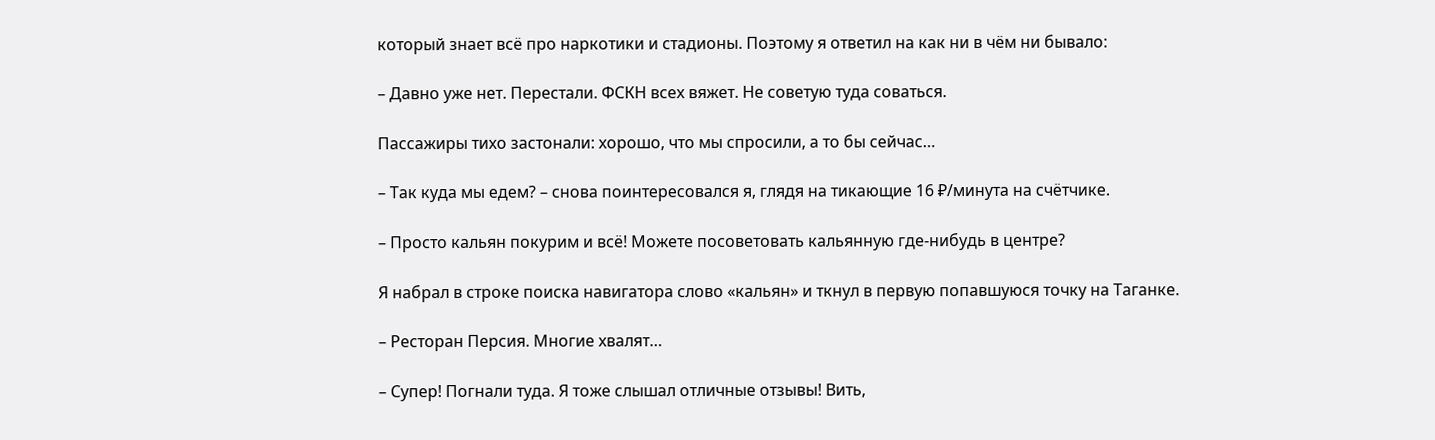который знает всё про наркотики и стадионы. Поэтому я ответил на как ни в чём ни бывало:

– Давно уже нет. Перестали. ФСКН всех вяжет. Не советую туда соваться.

Пассажиры тихо застонали: хорошо, что мы спросили, а то бы сейчас…

– Так куда мы едем? – снова поинтересовался я, глядя на тикающие 16 ₽/минута на счётчике.

– Просто кальян покурим и всё! Можете посоветовать кальянную где-нибудь в центре?

Я набрал в строке поиска навигатора слово «кальян» и ткнул в первую попавшуюся точку на Таганке.

– Ресторан Персия. Многие хвалят…

– Супер! Погнали туда. Я тоже слышал отличные отзывы! Вить,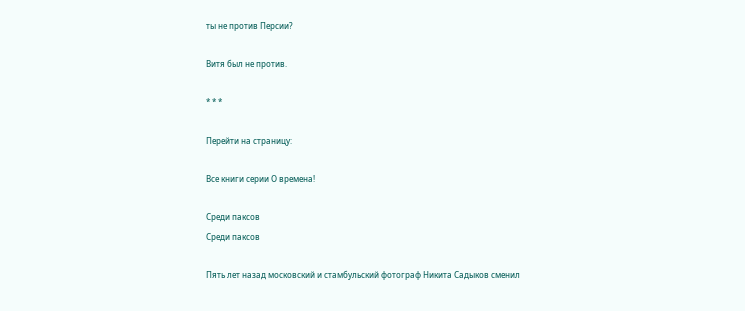ты не против Персии?

Витя был не против.

* * *

Перейти на страницу:

Все книги серии О времена!

Среди паксов
Среди паксов

Пять лет назад московский и стамбульский фотограф Никита Садыков сменил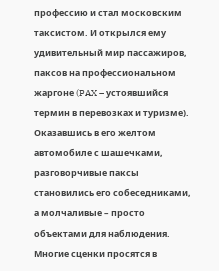профессию и стал московским таксистом. И открылся ему удивительный мир пассажиров, паксов на профессиональном жаргоне (PAX – устоявшийся термин в перевозках и туризме). Оказавшись в его желтом автомобиле с шашечками, разговорчивые паксы становились его собеседниками, а молчаливые – просто объектами для наблюдения. Многие сценки просятся в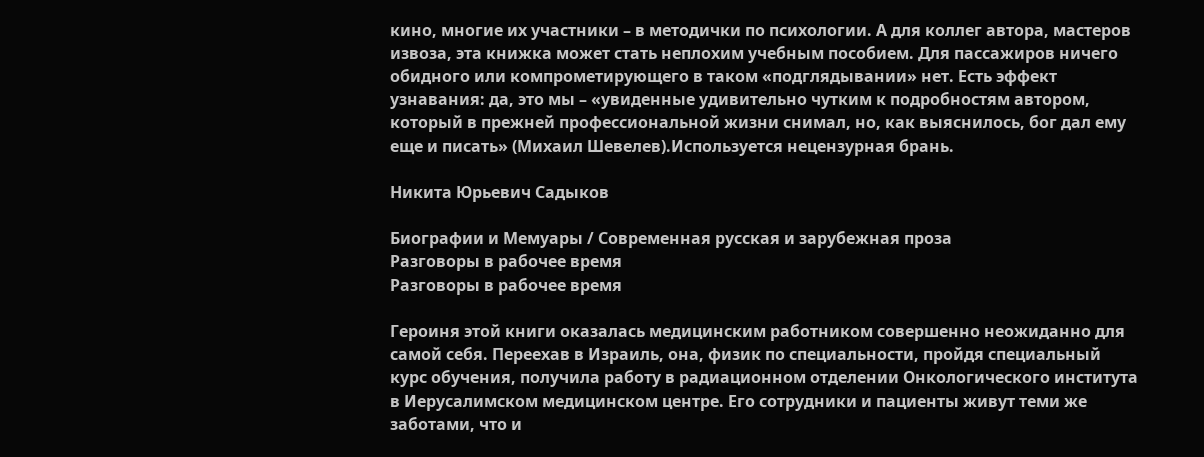кино, многие их участники – в методички по психологии. А для коллег автора, мастеров извоза, эта книжка может стать неплохим учебным пособием. Для пассажиров ничего обидного или компрометирующего в таком «подглядывании» нет. Есть эффект узнавания: да, это мы – «увиденные удивительно чутким к подробностям автором, который в прежней профессиональной жизни снимал, но, как выяснилось, бог дал ему еще и писать» (Михаил Шевелев).Используется нецензурная брань.

Никита Юрьевич Садыков

Биографии и Мемуары / Современная русская и зарубежная проза
Разговоры в рабочее время
Разговоры в рабочее время

Героиня этой книги оказалась медицинским работником совершенно неожиданно для самой себя. Переехав в Израиль, она, физик по специальности, пройдя специальный курс обучения, получила работу в радиационном отделении Онкологического института в Иерусалимском медицинском центре. Его сотрудники и пациенты живут теми же заботами, что и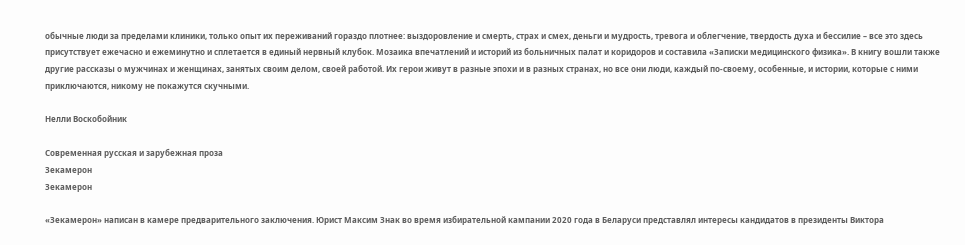обычные люди за пределами клиники, только опыт их переживаний гораздо плотнее: выздоровление и смерть, страх и смех, деньги и мудрость, тревога и облегчение, твердость духа и бессилие – все это здесь присутствует ежечасно и ежеминутно и сплетается в единый нервный клубок. Мозаика впечатлений и историй из больничных палат и коридоров и составила «Записки медицинского физика». В книгу вошли также другие рассказы о мужчинах и женщинах, занятых своим делом, своей работой. Их герои живут в разные эпохи и в разных странах, но все они люди, каждый по-своему, особенные, и истории, которые с ними приключаются, никому не покажутся скучными.

Нелли Воскобойник

Современная русская и зарубежная проза
Зекамерон
Зекамерон

«Зекамерон» написан в камере предварительного заключения. Юрист Максим Знак во время избирательной кампании 2020 года в Беларуси представлял интересы кандидатов в президенты Виктора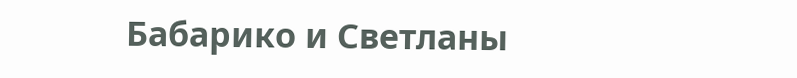Бабарико и Светланы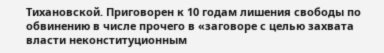Тихановской. Приговорен к 10 годам лишения свободы по обвинению в числе прочего в «заговоре с целью захвата власти неконституционным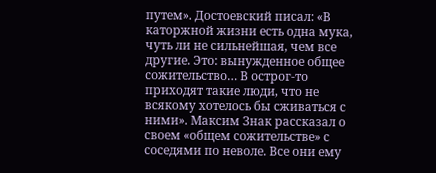путем». Достоевский писал: «В каторжной жизни есть одна мука, чуть ли не сильнейшая, чем все другие. Это: вынужденное общее сожительство… В острог-то приходят такие люди, что не всякому хотелось бы сживаться с ними». Максим Знак рассказал о своем «общем сожительстве» с соседями по неволе. Все они ему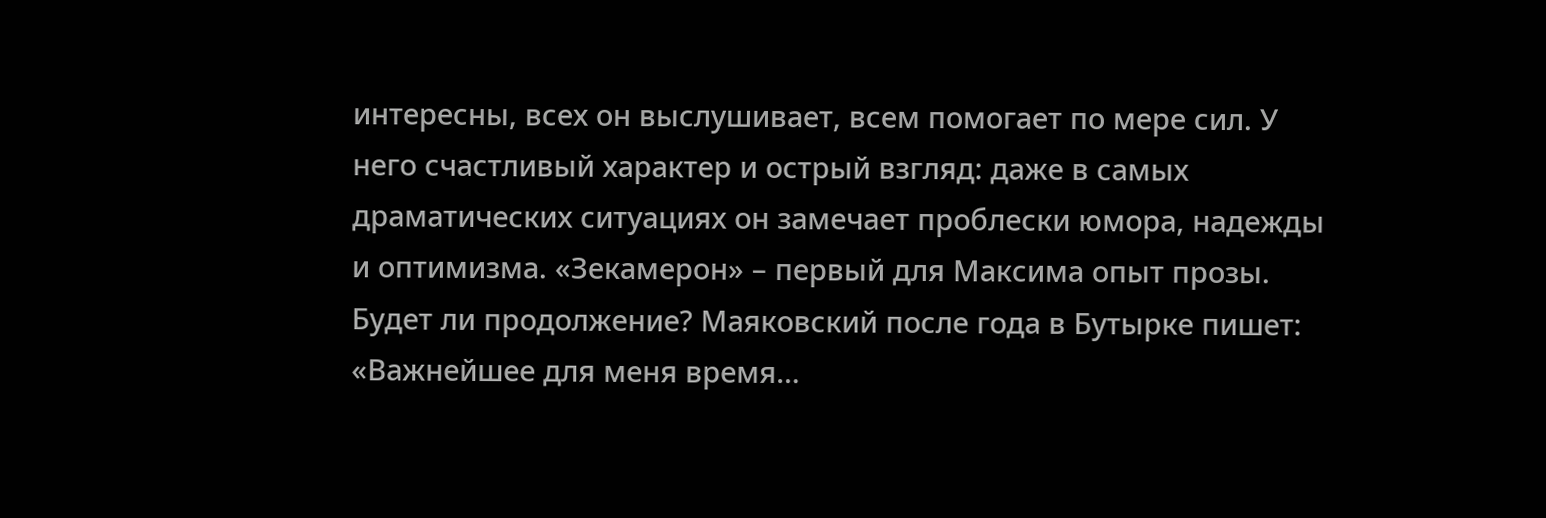интересны, всех он выслушивает, всем помогает по мере сил. У него счастливый характер и острый взгляд: даже в самых драматических ситуациях он замечает проблески юмора, надежды и оптимизма. «Зекамерон» – первый для Максима опыт прозы. Будет ли продолжение? Маяковский после года в Бутырке пишет: «Важнейшее для меня время…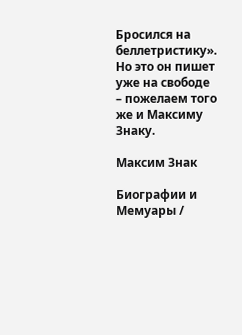Бросился на беллетристику». Но это он пишет уже на свободе – пожелаем того же и Максиму Знаку.

Максим Знак

Биографии и Мемуары /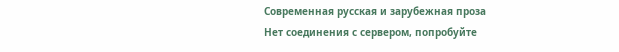Современная русская и зарубежная проза
Нет соединения с сервером, попробуйте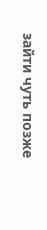зайти чуть позже